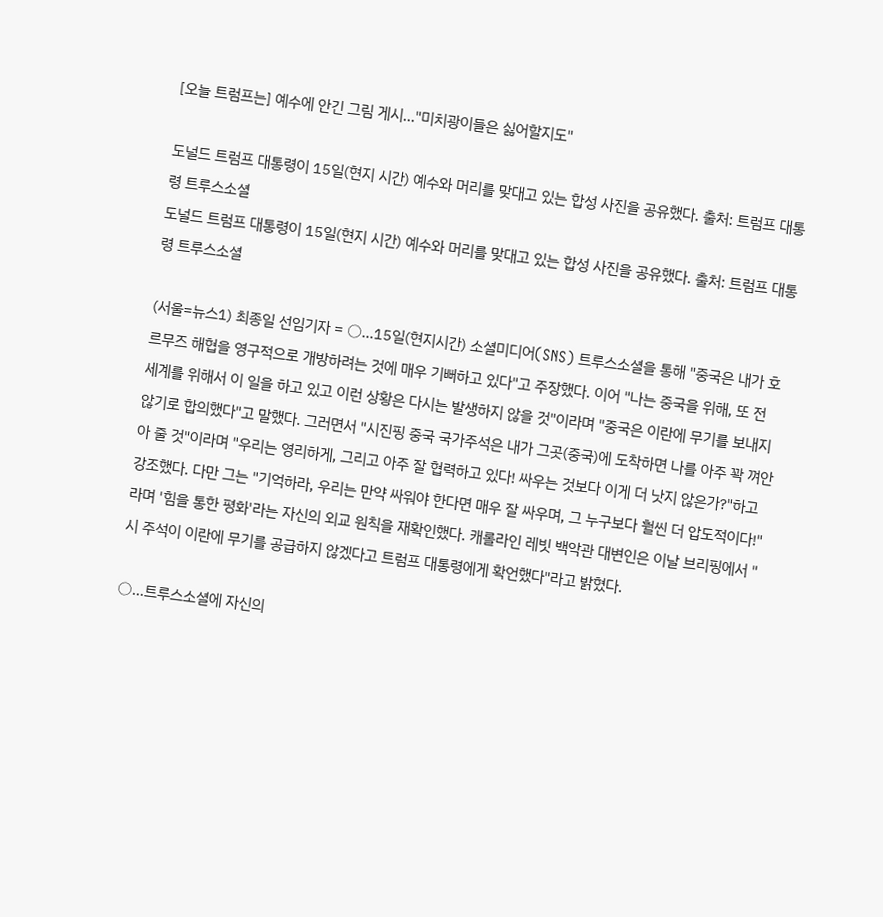[오늘 트럼프는] 예수에 안긴 그림 게시…"미치광이들은 싫어할지도"

도널드 트럼프 대통령이 15일(현지 시간) 예수와 머리를 맞대고 있는 합성 사진을 공유했다. 출처: 트럼프 대통령 트루스소셜
도널드 트럼프 대통령이 15일(현지 시간) 예수와 머리를 맞대고 있는 합성 사진을 공유했다. 출처: 트럼프 대통령 트루스소셜

(서울=뉴스1) 최종일 선임기자 = ○…15일(현지시간) 소셜미디어(SNS) 트루스소셜을 통해 "중국은 내가 호르무즈 해협을 영구적으로 개방하려는 것에 매우 기뻐하고 있다"고 주장했다. 이어 "나는 중국을 위해, 또 전 세계를 위해서 이 일을 하고 있고 이런 상황은 다시는 발생하지 않을 것"이라며 "중국은 이란에 무기를 보내지 않기로 합의했다"고 말했다. 그러면서 "시진핑 중국 국가주석은 내가 그곳(중국)에 도착하면 나를 아주 꽉 껴안아 줄 것"이라며 "우리는 영리하게, 그리고 아주 잘 협력하고 있다! 싸우는 것보다 이게 더 낫지 않은가?"하고 강조했다. 다만 그는 "기억하라, 우리는 만약 싸워야 한다면 매우 잘 싸우며, 그 누구보다 훨씬 더 압도적이다!"라며 '힘을 통한 평화'라는 자신의 외교 원칙을 재확인했다. 캐롤라인 레빗 백악관 대변인은 이날 브리핑에서 "시 주석이 이란에 무기를 공급하지 않겠다고 트럼프 대통령에게 확언했다"라고 밝혔다.

○…트루스소셜에 자신의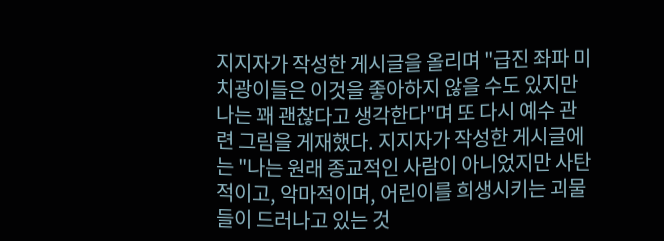지지자가 작성한 게시글을 올리며 "급진 좌파 미치광이들은 이것을 좋아하지 않을 수도 있지만 나는 꽤 괜찮다고 생각한다"며 또 다시 예수 관련 그림을 게재했다. 지지자가 작성한 게시글에는 "나는 원래 종교적인 사람이 아니었지만 사탄적이고, 악마적이며, 어린이를 희생시키는 괴물들이 드러나고 있는 것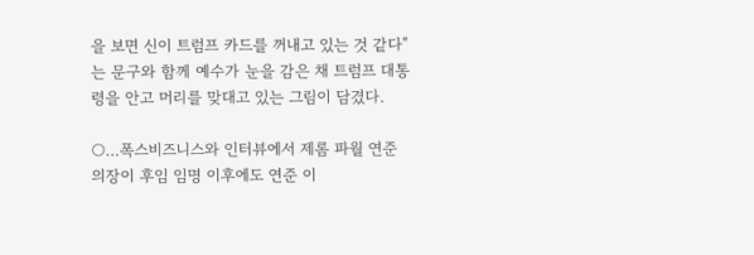을 보면 신이 트럼프 카드를 꺼내고 있는 것 같다"는 문구와 함께 예수가 눈을 감은 채 트럼프 대통령을 안고 머리를 맞대고 있는 그림이 담겼다.

○…폭스비즈니스와 인터뷰에서 제롬 파월 연준 의장이 후임 임명 이후에도 연준 이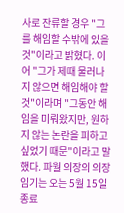사로 잔류할 경우 "그를 해임할 수밖에 있을 것"이라고 밝혔다. 이어 "그가 제때 물러나지 않으면 해임해야 할 것"이라며 "그동안 해임을 미뤄왔지만, 원하지 않는 논란을 피하고 싶었기 때문"이라고 말했다. 파월 의장의 의장 임기는 오는 5월 15일 종료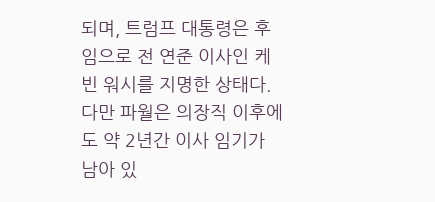되며, 트럼프 대통령은 후임으로 전 연준 이사인 케빈 워시를 지명한 상태다. 다만 파월은 의장직 이후에도 약 2년간 이사 임기가 남아 있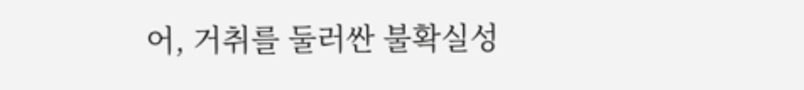어, 거취를 둘러싼 불확실성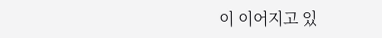이 이어지고 있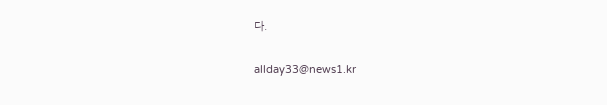다.

allday33@news1.kr